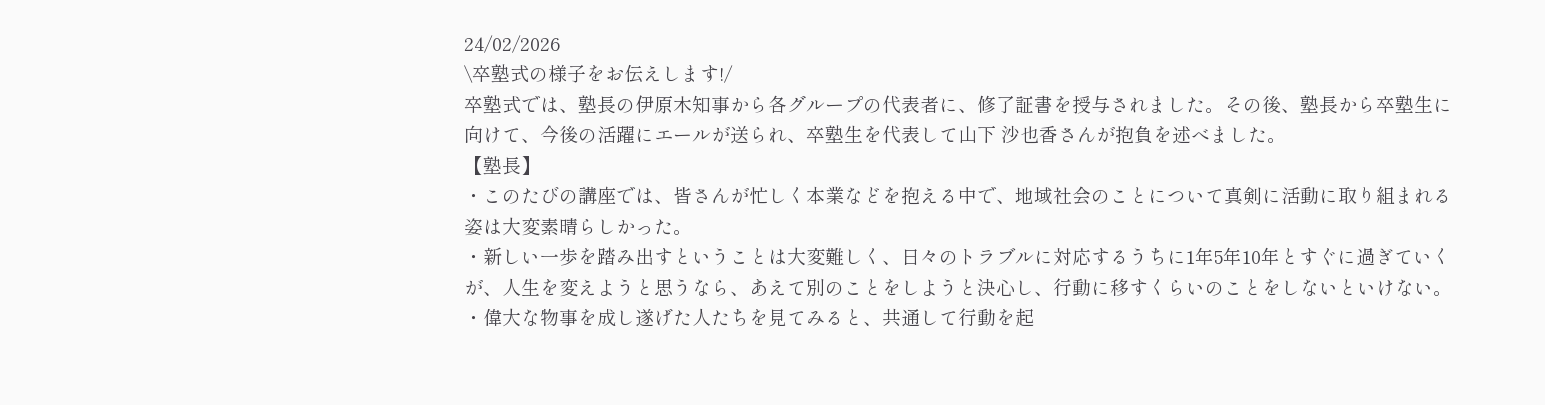24/02/2026
\卒塾式の様子をお伝えします!/
卒塾式では、塾長の伊原木知事から各グループの代表者に、修了証書を授与されました。その後、塾長から卒塾生に向けて、今後の活躍にエールが送られ、卒塾生を代表して山下 沙也香さんが抱負を述べました。
【塾長】
・このたびの講座では、皆さんが忙しく本業などを抱える中で、地域社会のことについて真剣に活動に取り組まれる姿は大変素晴らしかった。
・新しい一歩を踏み出すということは大変難しく、日々のトラブルに対応するうちに1年5年10年とすぐに過ぎていくが、人生を変えようと思うなら、あえて別のことをしようと決心し、行動に移すくらいのことをしないといけない。
・偉大な物事を成し遂げた人たちを見てみると、共通して行動を起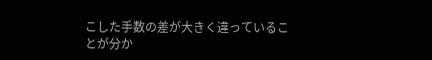こした手数の差が大きく違っていることが分か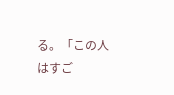る。「この人はすご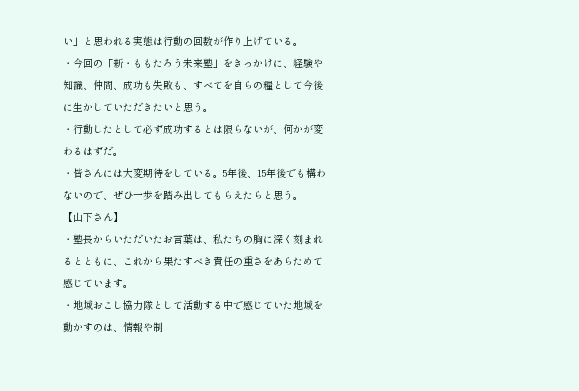い」と思われる実態は行動の回数が作り上げている。
・今回の「新・ももたろう未来塾」をきっかけに、経験や知識、仲間、成功も失敗も、すべてを自らの糧として今後に生かしていただきたいと思う。
・行動したとして必ず成功するとは限らないが、何かが変わるはずだ。
・皆さんには大変期待をしている。5年後、15年後でも構わないので、ぜひ一歩を踏み出してもらえたらと思う。
【山下さん】
・塾長からいただいたお言葉は、私たちの胸に深く刻まれるとともに、これから果たすべき責任の重さをあらためて感じています。
・地域おこし協力隊として活動する中で感じていた地域を動かすのは、情報や制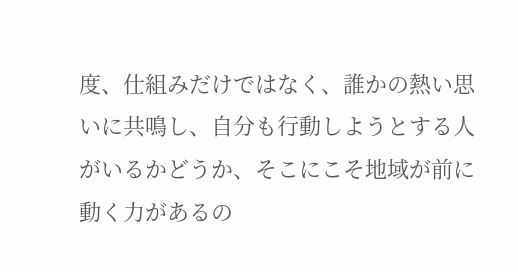度、仕組みだけではなく、誰かの熱い思いに共鳴し、自分も行動しようとする人がいるかどうか、そこにこそ地域が前に動く力があるの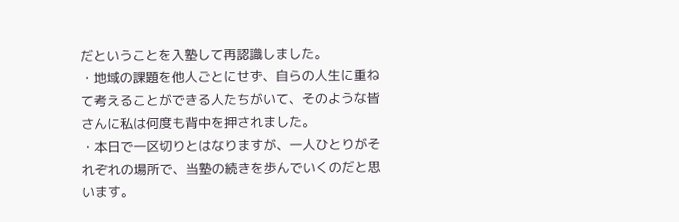だということを入塾して再認識しました。
・地域の課題を他人ごとにせず、自らの人生に重ねて考えることができる人たちがいて、そのような皆さんに私は何度も背中を押されました。
・本日で一区切りとはなりますが、一人ひとりがそれぞれの場所で、当塾の続きを歩んでいくのだと思います。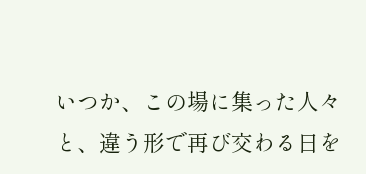いつか、この場に集った人々と、違う形で再び交わる日を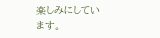楽しみにしています。